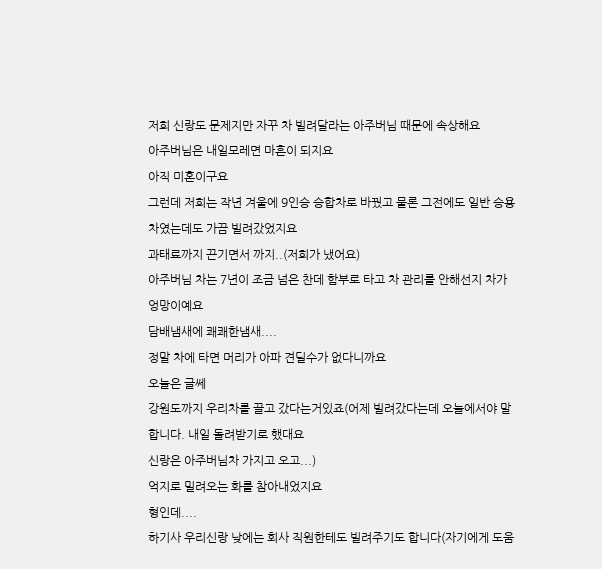저희 신랑도 문제지만 자꾸 차 빌려달라는 아주버님 때문에 속상해요
아주버님은 내일모레면 마흔이 되지요
아직 미혼이구요
그런데 저희는 작년 겨울에 9인승 승합차로 바꿨고 물론 그전에도 일반 승용차였는데도 가끔 빌려갔었지요
과태료까지 끈기면서 까지..(저희가 냈어요)
아주버님 차는 7년이 조금 넘은 찬데 함부로 타고 차 관리를 안해선지 차가 엉망이예요
담배냄새에 쾌쾌한냄새....
정말 차에 타면 머리가 아파 견딜수가 없다니까요
오늘은 글쎄
강원도까지 우리차를 끌고 갔다는거있죠(어제 빌려갔다는데 오늘에서야 말합니다. 내일 돌려받기로 했대요
신랑은 아주버님차 가지고 오고...)
억지로 밀려오는 화를 참아내었지요
형인데....
하기사 우리신랑 낮에는 회사 직원한테도 빌려주기도 합니다(자기에게 도움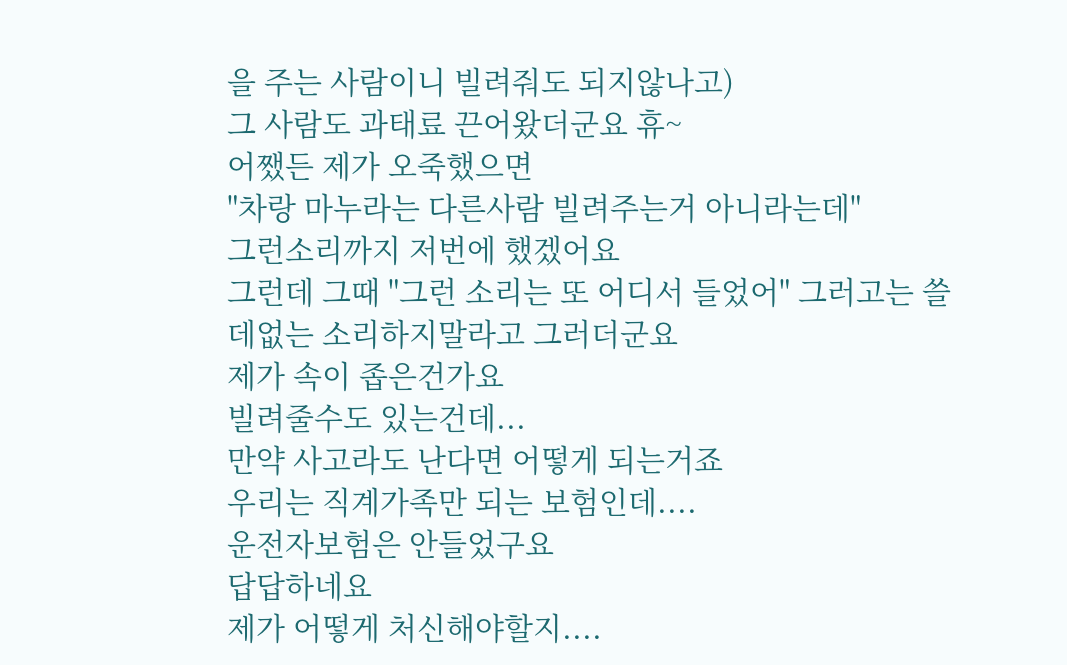을 주는 사람이니 빌려줘도 되지않나고)
그 사람도 과태료 끈어왔더군요 휴~
어쨌든 제가 오죽했으면
"차랑 마누라는 다른사람 빌려주는거 아니라는데"
그런소리까지 저번에 했겠어요
그런데 그때 "그런 소리는 또 어디서 들었어" 그러고는 쓸데없는 소리하지말라고 그러더군요
제가 속이 좁은건가요
빌려줄수도 있는건데...
만약 사고라도 난다면 어떻게 되는거죠
우리는 직계가족만 되는 보험인데....
운전자보험은 안들었구요
답답하네요
제가 어떻게 처신해야할지....